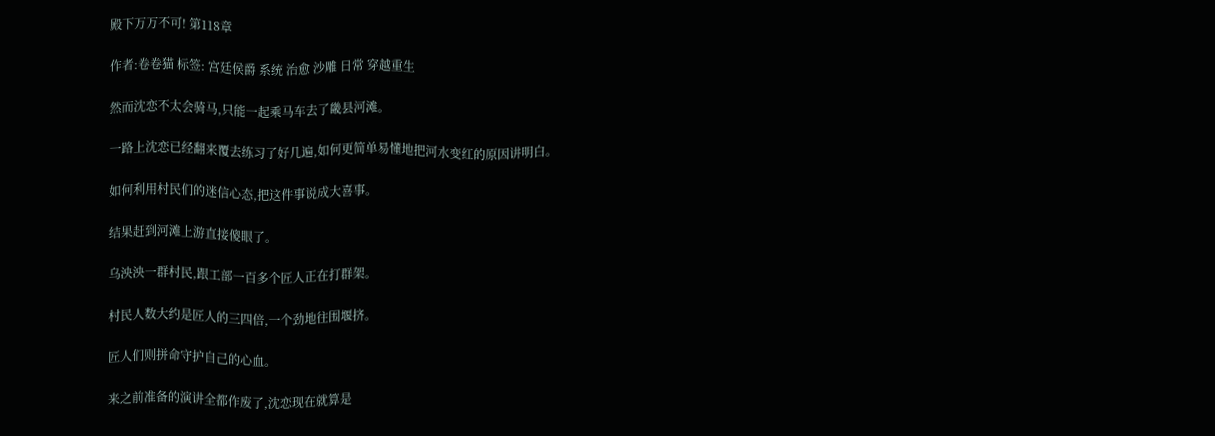殿下万万不可! 第118章

作者:卷卷猫 标签: 宫廷侯爵 系统 治愈 沙雕 日常 穿越重生

然而沈恋不太会骑马,只能一起乘马车去了畿县河滩。

一路上沈恋已经翻来覆去练习了好几遍,如何更简单易懂地把河水变红的原因讲明白。

如何利用村民们的迷信心态,把这件事说成大喜事。

结果赶到河滩上游直接傻眼了。

乌泱泱一群村民,跟工部一百多个匠人正在打群架。

村民人数大约是匠人的三四倍,一个劲地往围堰挤。

匠人们则拼命守护自己的心血。

来之前准备的演讲全都作废了,沈恋现在就算是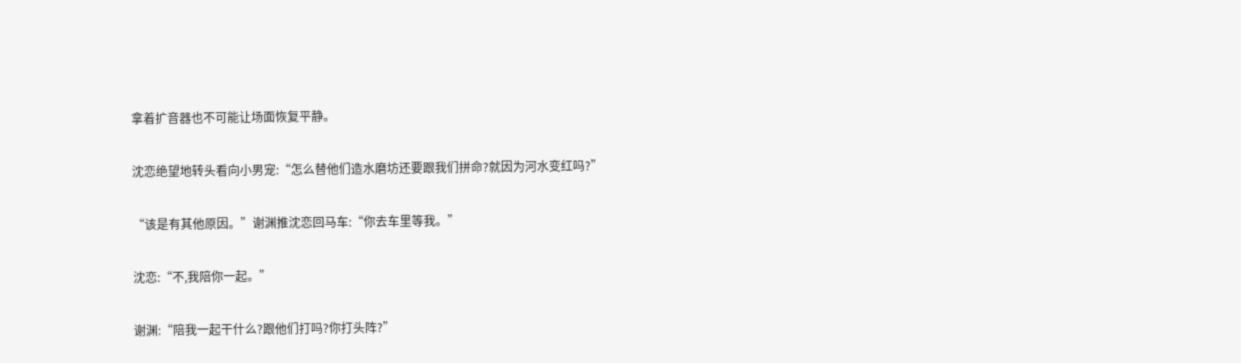拿着扩音器也不可能让场面恢复平静。

沈恋绝望地转头看向小男宠:“怎么替他们造水磨坊还要跟我们拼命?就因为河水变红吗?”

“该是有其他原因。”谢渊推沈恋回马车:“你去车里等我。”

沈恋:“不,我陪你一起。”

谢渊:“陪我一起干什么?跟他们打吗?你打头阵?”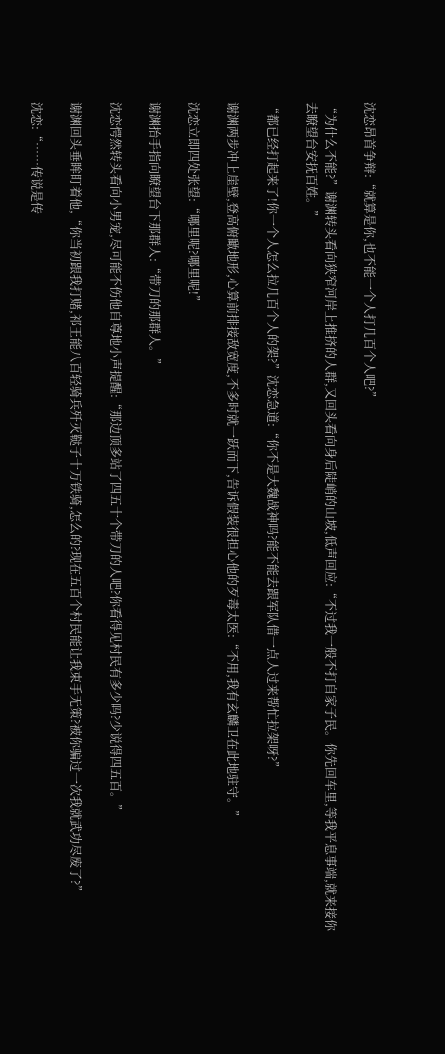沈恋昂首争辩:“就算是你,也不能一个人打几百个人吧?”

“为什么不能?”谢渊转头看向狭窄河岸上推挤的人群,又回头看向身后陡峭的山坡,低声回应:“不过我一般不打自家子民。你先回车里,等我平息事端,就来接你去瞭望台安抚百姓。”

“都已经打起来了!你一个人怎么拉几百个人的架?”沈恋急道:“你不是大魏战神吗?能不能去跟军队借一点人过来帮忙拉架呀?”

谢渊两步冲上崖壁,登高俯瞰地形,心算前排接敌宽度,不多时就一跃而下,告诉假装很担心他的歹毒太医:“不用,我有玄麟卫在此地驻守。”

沈恋立即四处张望:“哪里呢?哪里呢!”

谢渊抬手指向瞭望台下那群人:“带刀的那群人。”

沈恋愕然转头看向小男宠,尽可能不伤他自尊地小声提醒:“那边顶多站了四五十个带刀的人吧?你看得见村民有多少吗?少说得四五百。”

谢渊回头垂眸盯着他,“你当初跟我打赌,祁王能八百轻骑兵歼灭鞑子十万铁骑,怎么的?现在五百个村民能让我束手无策?被你骗过一次我就武功尽废了?”

沈恋:“……传说是传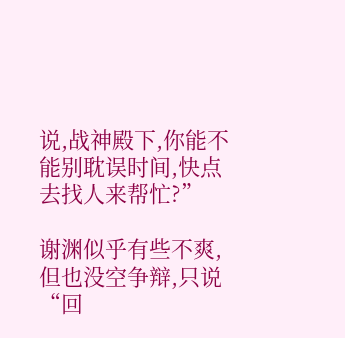说,战神殿下,你能不能别耽误时间,快点去找人来帮忙?”

谢渊似乎有些不爽,但也没空争辩,只说“回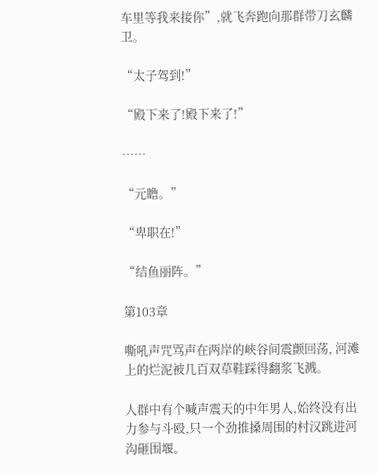车里等我来接你”,就飞奔跑向那群带刀玄麟卫。

“太子驾到!”

“殿下来了!殿下来了!”

……

“元瞻。”

“卑职在!”

“结鱼丽阵。”

第103章

嘶吼声咒骂声在两岸的峡谷间震颤回荡, 河滩上的烂泥被几百双草鞋踩得翻浆飞溅。

人群中有个喊声震天的中年男人,始终没有出力参与斗殴,只一个劲推搡周围的村汉跳进河沟砸围堰。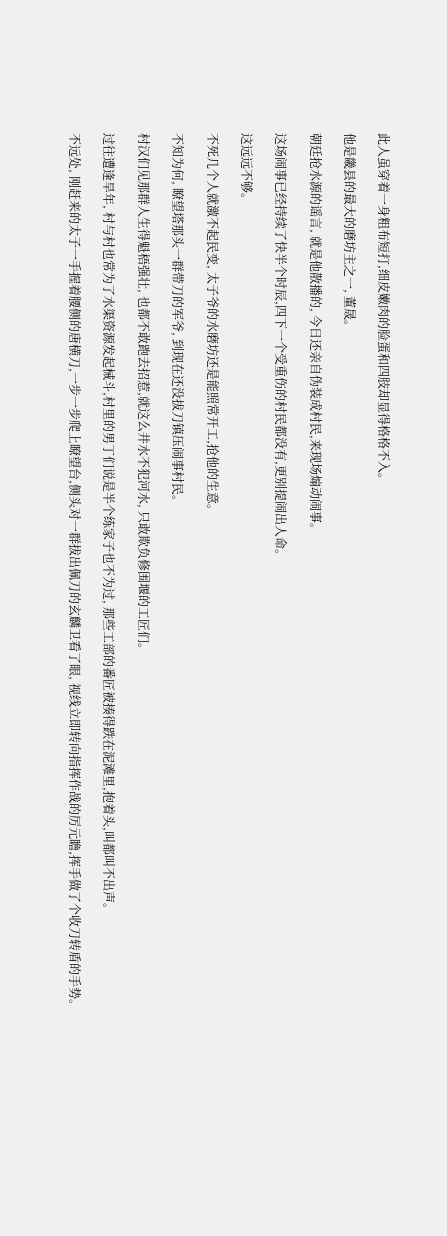此人虽穿着一身粗布短打,细皮嫩肉的脸蛋和四肢却显得格格不入。

他是畿县的最大的磨坊主之一, 董晟。

朝廷抢水源的谣言, 就是他散播的, 今日还亲自伪装成村民,来现场煽动闹事。

这场闹事已经持续了快半个时辰,四下一个受重伤的村民都没有,更别提闹出人命。

这远远不够。

不死几个人就激不起民变, 太子爷的水磨坊还是能照常开工,抢他的生意。

不知为何, 瞭望塔那头一群带刀的军爷, 到现在还没拔刀镇压闹事村民。

村汉们见那群人生得魁梧强壮, 也都不敢跑去招惹,就这么井水不犯河水, 只敢欺负修围堰的工匠们。

过往遭逢旱年, 村与村也常为了水渠资源发起械斗,村里的男丁们说是半个练家子也不为过, 那些工部的番匠被揍得跌在泥滩里,抱着头,叫都叫不出声。

不远处, 刚赶来的太子一手握着腰侧的唐横刀,一步一步爬上瞭望台,侧头对一群拔出佩刀的玄麟卫看了眼, 视线立即转向指挥作战的厉元瞻,挥手做了个收刀转盾的手势。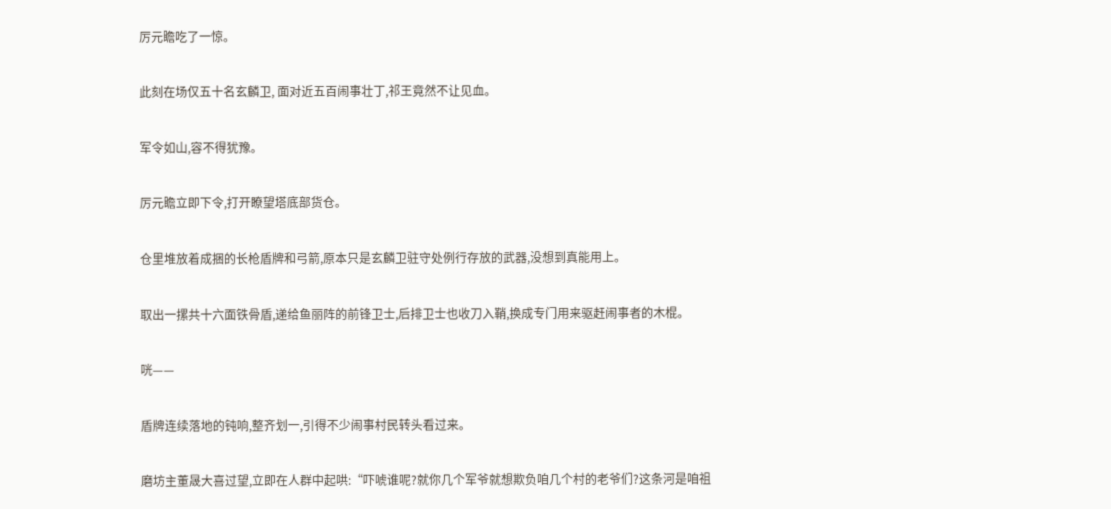厉元瞻吃了一惊。

此刻在场仅五十名玄麟卫, 面对近五百闹事壮丁,祁王竟然不让见血。

军令如山,容不得犹豫。

厉元瞻立即下令,打开瞭望塔底部货仓。

仓里堆放着成捆的长枪盾牌和弓箭,原本只是玄麟卫驻守处例行存放的武器,没想到真能用上。

取出一摞共十六面铁骨盾,递给鱼丽阵的前锋卫士,后排卫士也收刀入鞘,换成专门用来驱赶闹事者的木棍。

咣——

盾牌连续落地的钝响,整齐划一,引得不少闹事村民转头看过来。

磨坊主董晟大喜过望,立即在人群中起哄:“吓唬谁呢?就你几个军爷就想欺负咱几个村的老爷们?这条河是咱祖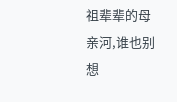祖辈辈的母亲河,谁也别想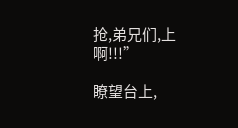抢,弟兄们,上啊!!!”

瞭望台上,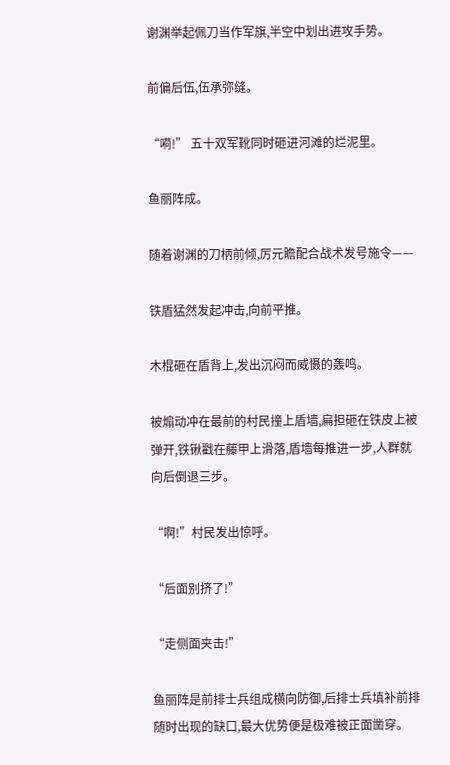谢渊举起佩刀当作军旗,半空中划出进攻手势。

前偏后伍,伍承弥缝。

“嗬!” 五十双军靴同时砸进河滩的烂泥里。

鱼丽阵成。

随着谢渊的刀柄前倾,厉元瞻配合战术发号施令——

铁盾猛然发起冲击,向前平推。

木棍砸在盾背上,发出沉闷而威慑的轰鸣。

被煽动冲在最前的村民撞上盾墙,扁担砸在铁皮上被弹开,铁锹戳在藤甲上滑落,盾墙每推进一步,人群就向后倒退三步。

“啊!”村民发出惊呼。

“后面别挤了!”

“走侧面夹击!”

鱼丽阵是前排士兵组成横向防御,后排士兵填补前排随时出现的缺口,最大优势便是极难被正面凿穿。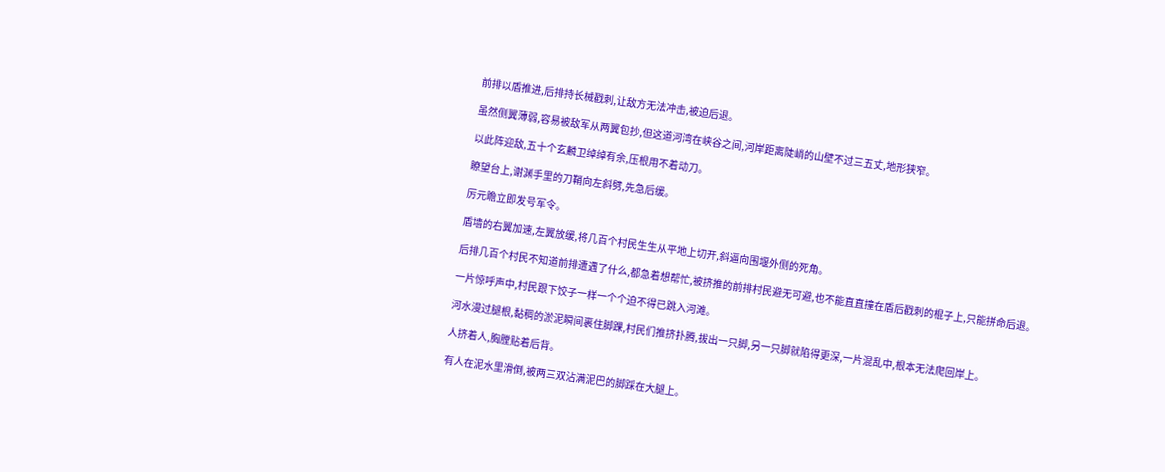前排以盾推进,后排持长械戳刺,让敌方无法冲击,被迫后退。

虽然侧翼薄弱,容易被敌军从两翼包抄,但这道河湾在峡谷之间,河岸距离陡峭的山壁不过三五丈,地形狭窄。

以此阵迎敌,五十个玄麟卫绰绰有余,压根用不着动刀。

瞭望台上,谢渊手里的刀鞘向左斜劈,先急后缓。

厉元瞻立即发号军令。

盾墙的右翼加速,左翼放缓,将几百个村民生生从平地上切开,斜逼向围堰外侧的死角。

后排几百个村民不知道前排遭遇了什么,都急着想帮忙,被挤推的前排村民避无可避,也不能直直撞在盾后戳刺的棍子上,只能拼命后退。

一片惊呼声中,村民跟下饺子一样一个个迫不得已跳入河滩。

河水漫过腿根,黏稠的淤泥瞬间裹住脚踝,村民们推挤扑腾,拔出一只脚,另一只脚就陷得更深,一片混乱中,根本无法爬回岸上。

人挤着人,胸膛贴着后背。

有人在泥水里滑倒,被两三双沾满泥巴的脚踩在大腿上。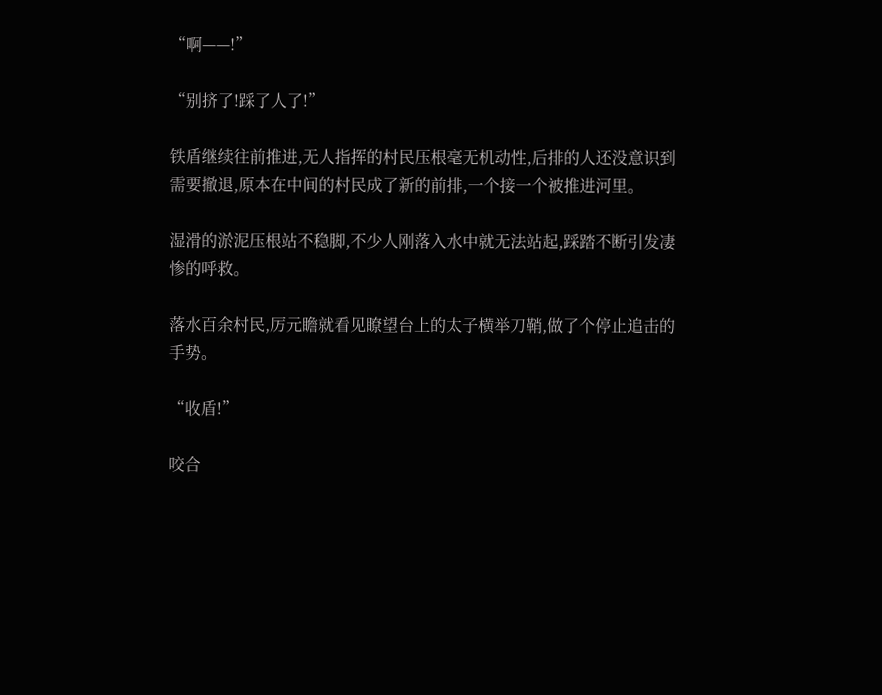“啊——!”

“别挤了!踩了人了!”

铁盾继续往前推进,无人指挥的村民压根毫无机动性,后排的人还没意识到需要撤退,原本在中间的村民成了新的前排,一个接一个被推进河里。

湿滑的淤泥压根站不稳脚,不少人刚落入水中就无法站起,踩踏不断引发凄惨的呼救。

落水百余村民,厉元瞻就看见瞭望台上的太子横举刀鞘,做了个停止追击的手势。

“收盾!”

咬合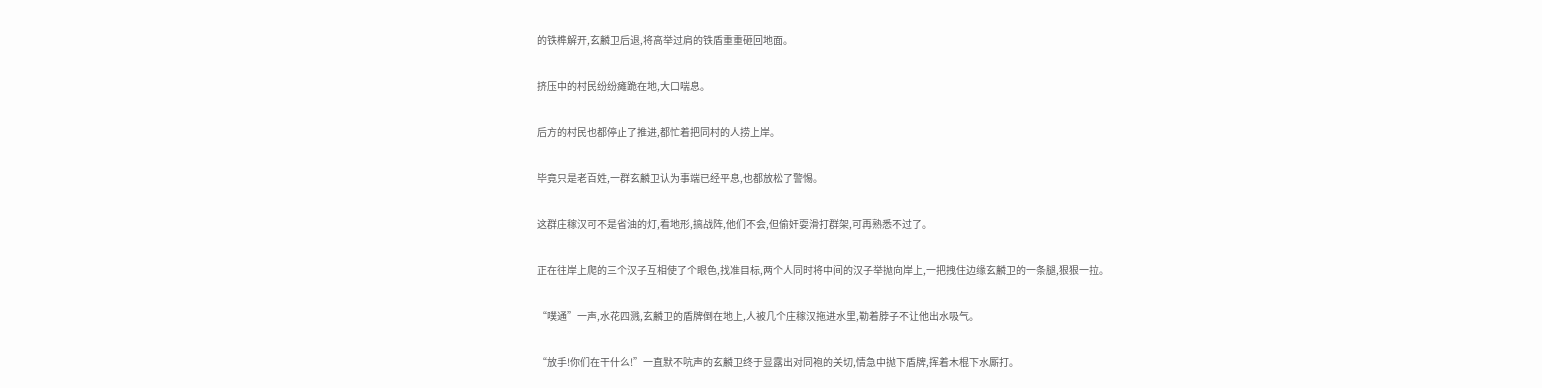的铁榫解开,玄麟卫后退,将高举过肩的铁盾重重砸回地面。

挤压中的村民纷纷瘫跪在地,大口喘息。

后方的村民也都停止了推进,都忙着把同村的人捞上岸。

毕竟只是老百姓,一群玄麟卫认为事端已经平息,也都放松了警惕。

这群庄稼汉可不是省油的灯,看地形,搞战阵,他们不会,但偷奸耍滑打群架,可再熟悉不过了。

正在往岸上爬的三个汉子互相使了个眼色,找准目标,两个人同时将中间的汉子举抛向岸上,一把拽住边缘玄麟卫的一条腿,狠狠一拉。

“噗通”一声,水花四溅,玄麟卫的盾牌倒在地上,人被几个庄稼汉拖进水里,勒着脖子不让他出水吸气。

“放手!你们在干什么!”一直默不吭声的玄麟卫终于显露出对同袍的关切,情急中抛下盾牌,挥着木棍下水厮打。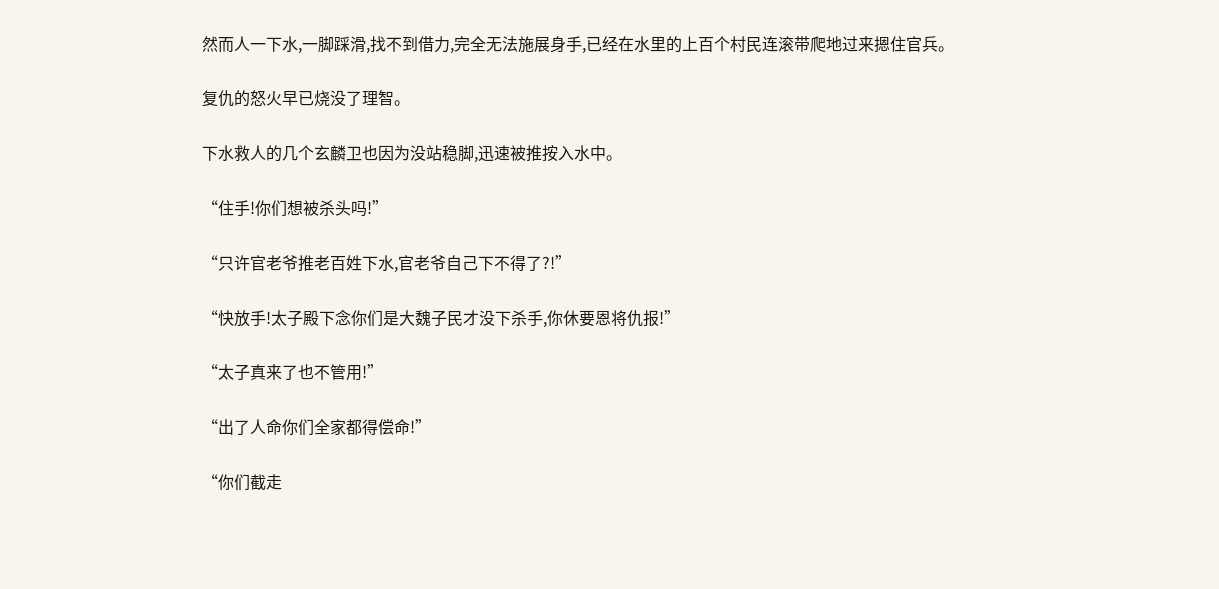然而人一下水,一脚踩滑,找不到借力,完全无法施展身手,已经在水里的上百个村民连滚带爬地过来摁住官兵。

复仇的怒火早已烧没了理智。

下水救人的几个玄麟卫也因为没站稳脚,迅速被推按入水中。

“住手!你们想被杀头吗!”

“只许官老爷推老百姓下水,官老爷自己下不得了?!”

“快放手!太子殿下念你们是大魏子民才没下杀手,你休要恩将仇报!”

“太子真来了也不管用!”

“出了人命你们全家都得偿命!”

“你们截走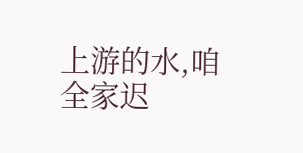上游的水,咱全家迟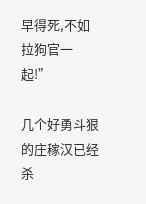早得死,不如拉狗官一起!”

几个好勇斗狠的庄稼汉已经杀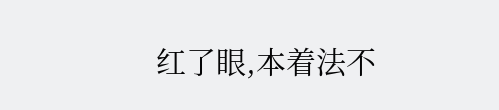红了眼,本着法不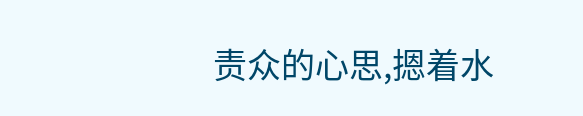责众的心思,摁着水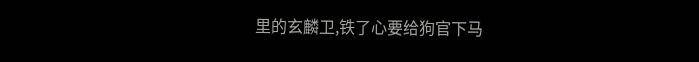里的玄麟卫,铁了心要给狗官下马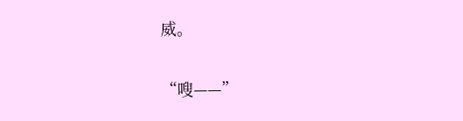威。

“嗖——”